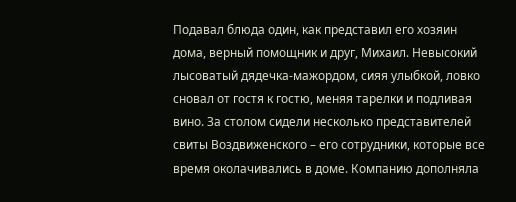Подавал блюда один, как представил его хозяин дома, верный помощник и друг, Михаил. Невысокий лысоватый дядечка-мажордом, сияя улыбкой, ловко сновал от гостя к гостю, меняя тарелки и подливая вино. За столом сидели несколько представителей свиты Воздвиженского – его сотрудники, которые все время околачивались в доме. Компанию дополняла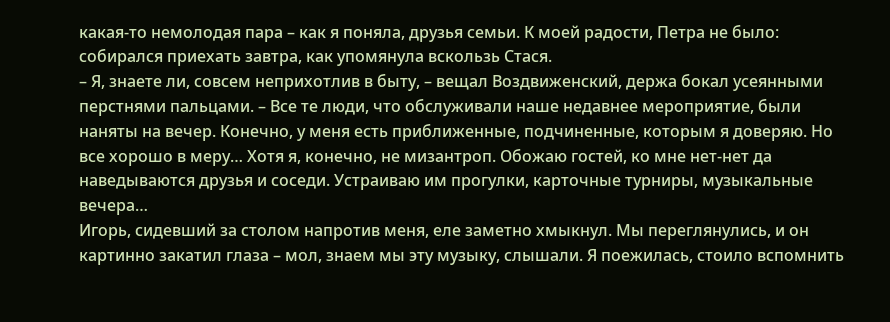какая-то немолодая пара – как я поняла, друзья семьи. К моей радости, Петра не было: собирался приехать завтра, как упомянула вскользь Стася.
– Я, знаете ли, совсем неприхотлив в быту, – вещал Воздвиженский, держа бокал усеянными перстнями пальцами. – Все те люди, что обслуживали наше недавнее мероприятие, были наняты на вечер. Конечно, у меня есть приближенные, подчиненные, которым я доверяю. Но все хорошо в меру… Хотя я, конечно, не мизантроп. Обожаю гостей, ко мне нет-нет да наведываются друзья и соседи. Устраиваю им прогулки, карточные турниры, музыкальные вечера…
Игорь, сидевший за столом напротив меня, еле заметно хмыкнул. Мы переглянулись, и он картинно закатил глаза – мол, знаем мы эту музыку, слышали. Я поежилась, стоило вспомнить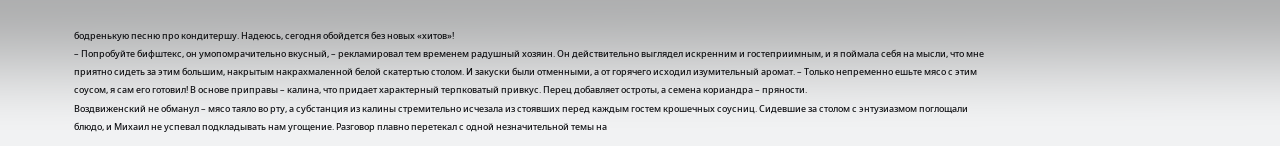бодренькую песню про кондитершу. Надеюсь, сегодня обойдется без новых «хитов»!
– Попробуйте бифштекс, он умопомрачительно вкусный, – рекламировал тем временем радушный хозяин. Он действительно выглядел искренним и гостеприимным, и я поймала себя на мысли, что мне приятно сидеть за этим большим, накрытым накрахмаленной белой скатертью столом. И закуски были отменными, а от горячего исходил изумительный аромат. – Только непременно ешьте мясо с этим соусом, я сам его готовил! В основе приправы – калина, что придает характерный терпковатый привкус. Перец добавляет остроты, а семена кориандра – пряности.
Воздвиженский не обманул – мясо таяло во рту, а субстанция из калины стремительно исчезала из стоявших перед каждым гостем крошечных соусниц. Сидевшие за столом с энтузиазмом поглощали блюдо, и Михаил не успевал подкладывать нам угощение. Разговор плавно перетекал с одной незначительной темы на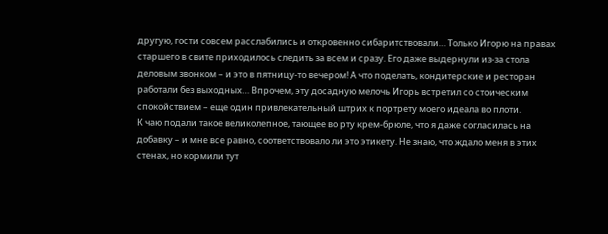другую, гости совсем расслабились и откровенно сибаритствовали… Только Игорю на правах старшего в свите приходилось следить за всем и сразу. Его даже выдернули из-за стола деловым звонком – и это в пятницу-то вечером! А что поделать, кондитерские и ресторан работали без выходных… Впрочем, эту досадную мелочь Игорь встретил со стоическим спокойствием – еще один привлекательный штрих к портрету моего идеала во плоти.
К чаю подали такое великолепное, тающее во рту крем-брюле, что я даже согласилась на добавку – и мне все равно, соответствовало ли это этикету. Не знаю, что ждало меня в этих стенах, но кормили тут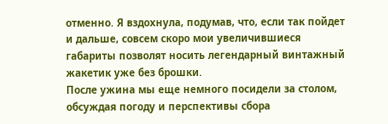отменно. Я вздохнула, подумав, что, если так пойдет и дальше, совсем скоро мои увеличившиеся габариты позволят носить легендарный винтажный жакетик уже без брошки.
После ужина мы еще немного посидели за столом, обсуждая погоду и перспективы сбора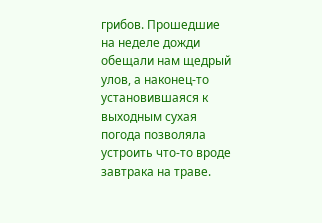грибов. Прошедшие на неделе дожди обещали нам щедрый улов, а наконец-то установившаяся к выходным сухая погода позволяла устроить что-то вроде завтрака на траве.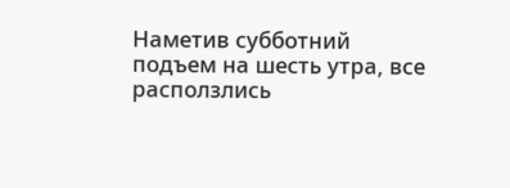Наметив субботний подъем на шесть утра, все расползлись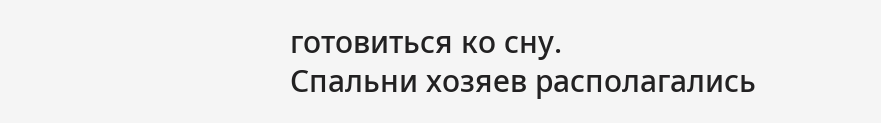готовиться ко сну.
Спальни хозяев располагались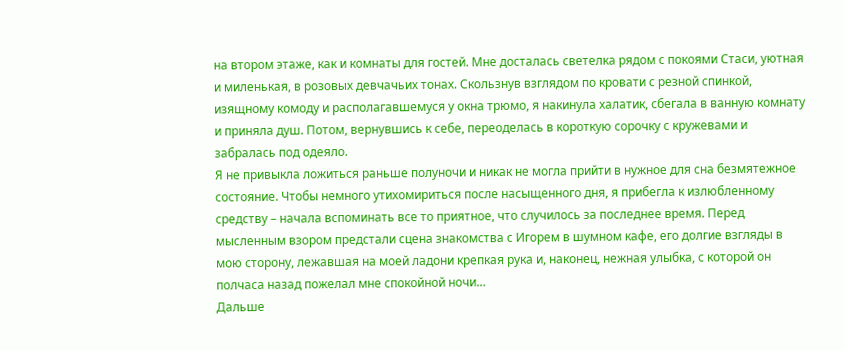на втором этаже, как и комнаты для гостей. Мне досталась светелка рядом с покоями Стаси, уютная и миленькая, в розовых девчачьих тонах. Скользнув взглядом по кровати с резной спинкой, изящному комоду и располагавшемуся у окна трюмо, я накинула халатик, сбегала в ванную комнату и приняла душ. Потом, вернувшись к себе, переоделась в короткую сорочку с кружевами и забралась под одеяло.
Я не привыкла ложиться раньше полуночи и никак не могла прийти в нужное для сна безмятежное состояние. Чтобы немного утихомириться после насыщенного дня, я прибегла к излюбленному средству – начала вспоминать все то приятное, что случилось за последнее время. Перед мысленным взором предстали сцена знакомства с Игорем в шумном кафе, его долгие взгляды в мою сторону, лежавшая на моей ладони крепкая рука и, наконец, нежная улыбка, с которой он полчаса назад пожелал мне спокойной ночи…
Дальше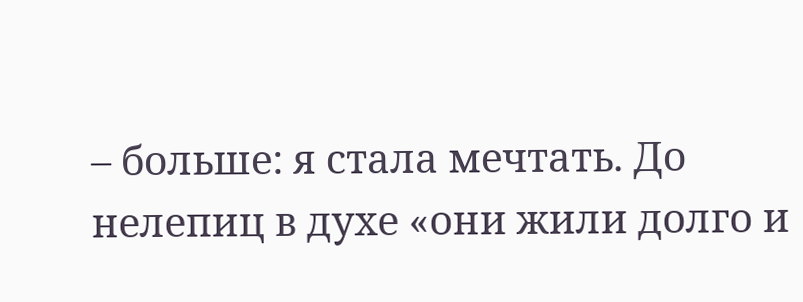– больше: я стала мечтать. До нелепиц в духе «они жили долго и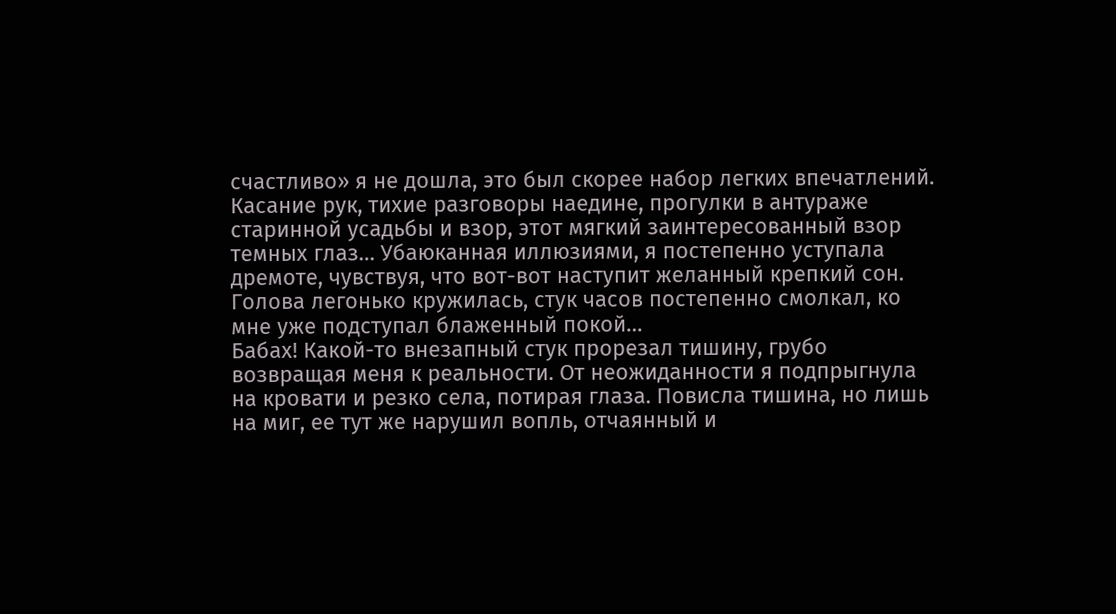счастливо» я не дошла, это был скорее набор легких впечатлений. Касание рук, тихие разговоры наедине, прогулки в антураже старинной усадьбы и взор, этот мягкий заинтересованный взор темных глаз… Убаюканная иллюзиями, я постепенно уступала дремоте, чувствуя, что вот-вот наступит желанный крепкий сон. Голова легонько кружилась, стук часов постепенно смолкал, ко мне уже подступал блаженный покой…
Бабах! Какой-то внезапный стук прорезал тишину, грубо возвращая меня к реальности. От неожиданности я подпрыгнула на кровати и резко села, потирая глаза. Повисла тишина, но лишь на миг, ее тут же нарушил вопль, отчаянный и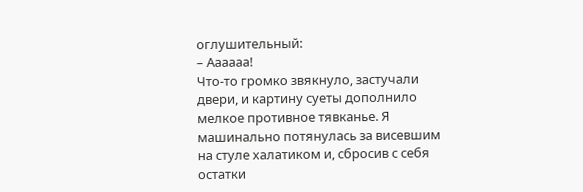оглушительный:
– Аааааа!
Что-то громко звякнуло, застучали двери, и картину суеты дополнило мелкое противное тявканье. Я машинально потянулась за висевшим на стуле халатиком и, сбросив с себя остатки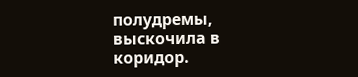полудремы, выскочила в коридор.